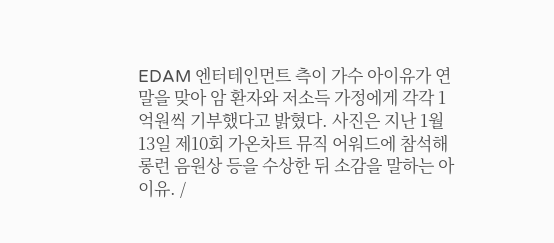EDAM 엔터테인먼트 측이 가수 아이유가 연말을 맞아 암 환자와 저소득 가정에게 각각 1억원씩 기부했다고 밝혔다. 사진은 지난 1월13일 제10회 가온차트 뮤직 어워드에 참석해 롱런 음원상 등을 수상한 뒤 소감을 말하는 아이유. /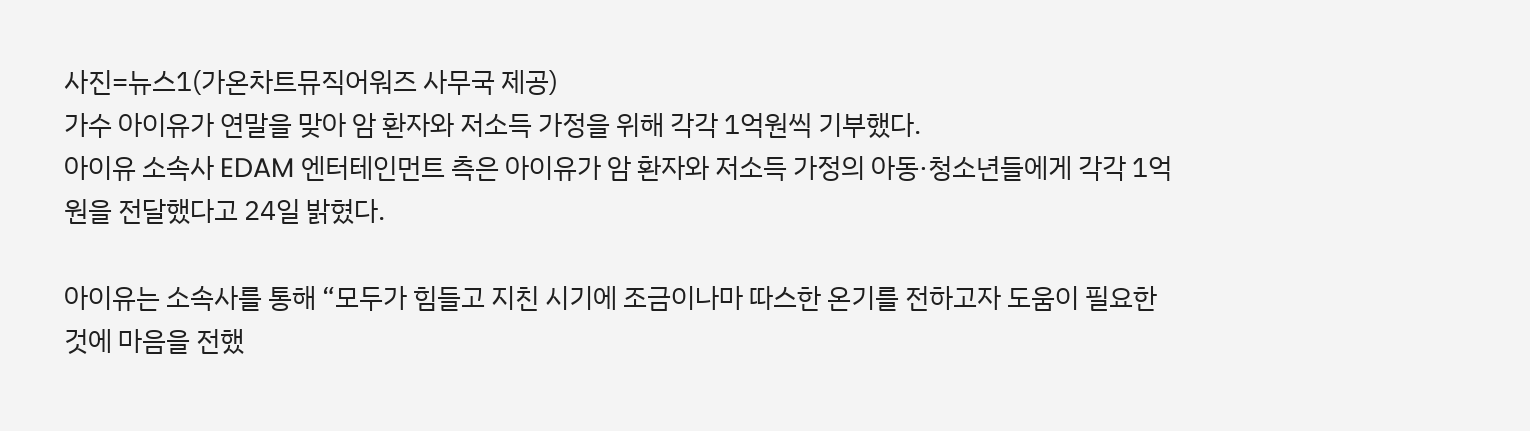사진=뉴스1(가온차트뮤직어워즈 사무국 제공)
가수 아이유가 연말을 맞아 암 환자와 저소득 가정을 위해 각각 1억원씩 기부했다.
아이유 소속사 EDAM 엔터테인먼트 측은 아이유가 암 환자와 저소득 가정의 아동·청소년들에게 각각 1억원을 전달했다고 24일 밝혔다.

아이유는 소속사를 통해 “모두가 힘들고 지친 시기에 조금이나마 따스한 온기를 전하고자 도움이 필요한 것에 마음을 전했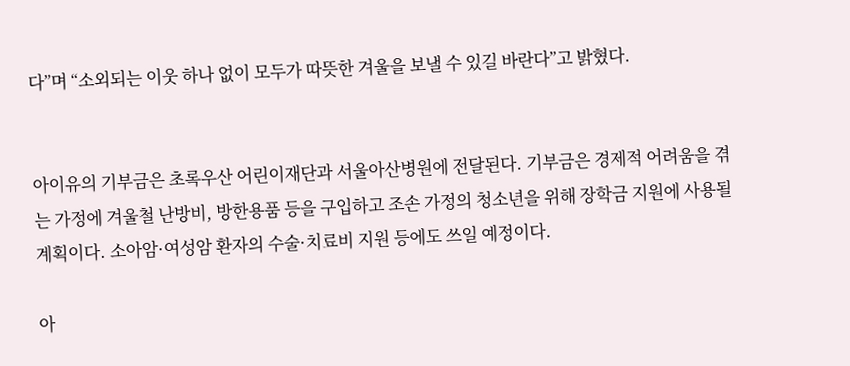다”며 “소외되는 이웃 하나 없이 모두가 따뜻한 겨울을 보낼 수 있길 바란다”고 밝혔다.


아이유의 기부금은 초록우산 어린이재단과 서울아산병원에 전달된다. 기부금은 경제적 어려움을 겪는 가정에 겨울철 난방비, 방한용품 등을 구입하고 조손 가정의 청소년을 위해 장학금 지원에 사용될 계획이다. 소아암·여성암 환자의 수술·치료비 지원 등에도 쓰일 예정이다.

아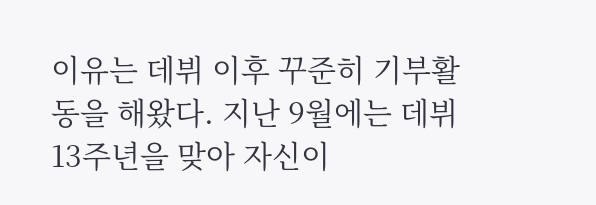이유는 데뷔 이후 꾸준히 기부활동을 해왔다. 지난 9월에는 데뷔 13주년을 맞아 자신이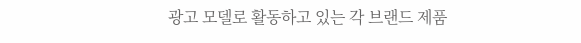광고 모델로 활동하고 있는 각 브랜드 제품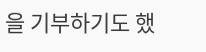을 기부하기도 했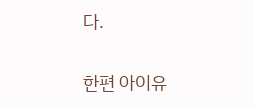다.

한편 아이유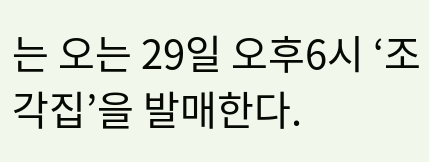는 오는 29일 오후6시 ‘조각집’을 발매한다.